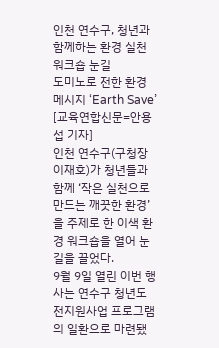인천 연수구, 청년과 함께하는 환경 실천 워크숍 눈길
도미노로 전한 환경 메시지 ‘Earth Save’
[교육연합신문=안용섭 기자]
인천 연수구(구청장 이재호)가 청년들과 함께 ‘작은 실천으로 만드는 깨끗한 환경’을 주제로 한 이색 환경 워크숍을 열어 눈길을 끌었다.
9월 9일 열린 이번 행사는 연수구 청년도전지원사업 프로그램의 일환으로 마련됐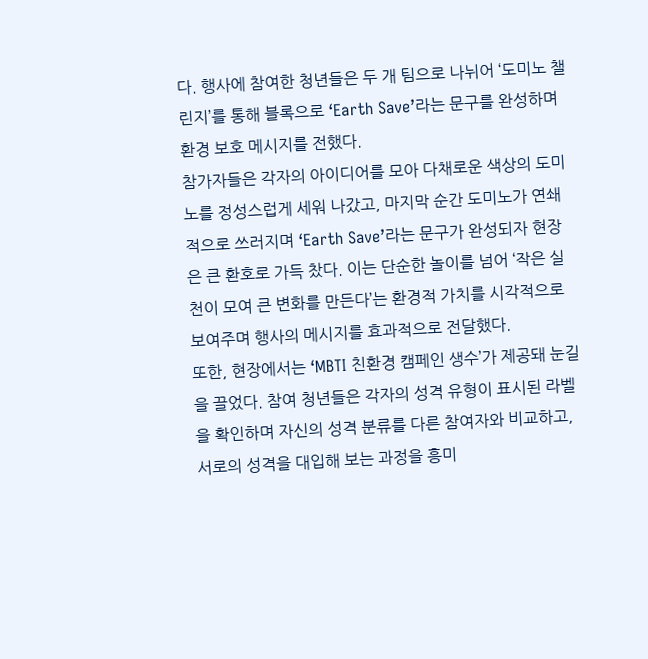다. 행사에 참여한 청년들은 두 개 팀으로 나뉘어 ‘도미노 챌린지’를 통해 블록으로 ‘Earth Save’라는 문구를 완성하며 환경 보호 메시지를 전했다.
참가자들은 각자의 아이디어를 모아 다채로운 색상의 도미노를 정성스럽게 세워 나갔고, 마지막 순간 도미노가 연쇄적으로 쓰러지며 ‘Earth Save’라는 문구가 완성되자 현장은 큰 환호로 가득 찼다. 이는 단순한 놀이를 넘어 ‘작은 실천이 모여 큰 변화를 만든다’는 환경적 가치를 시각적으로 보여주며 행사의 메시지를 효과적으로 전달했다.
또한, 현장에서는 ‘MBTI 친환경 캠페인 생수’가 제공돼 눈길을 끌었다. 참여 청년들은 각자의 성격 유형이 표시된 라벨을 확인하며 자신의 성격 분류를 다른 참여자와 비교하고, 서로의 성격을 대입해 보는 과정을 흥미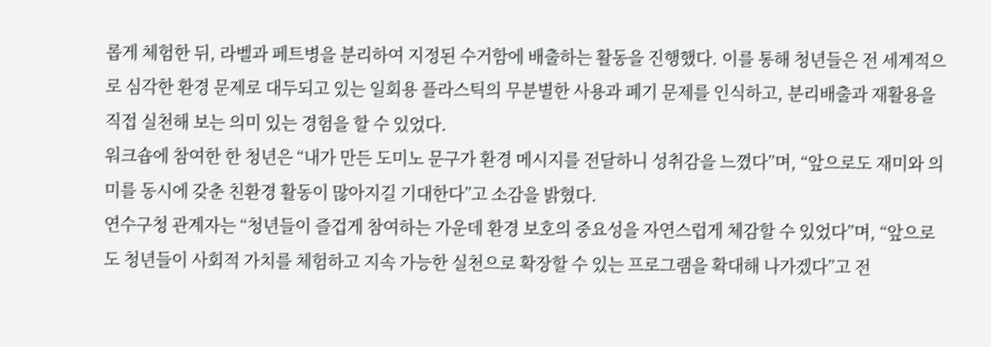롭게 체험한 뒤, 라벨과 페트병을 분리하여 지정된 수거함에 배출하는 활동을 진행했다. 이를 통해 청년들은 전 세계적으로 심각한 환경 문제로 대두되고 있는 일회용 플라스틱의 무분별한 사용과 폐기 문제를 인식하고, 분리배출과 재활용을 직접 실천해 보는 의미 있는 경험을 할 수 있었다.
워크숍에 참여한 한 청년은 “내가 만든 도미노 문구가 환경 메시지를 전달하니 성취감을 느꼈다”며, “앞으로도 재미와 의미를 동시에 갖춘 친환경 활동이 많아지길 기대한다”고 소감을 밝혔다.
연수구청 관계자는 “청년들이 즐겁게 참여하는 가운데 환경 보호의 중요성을 자연스럽게 체감할 수 있었다”며, “앞으로도 청년들이 사회적 가치를 체험하고 지속 가능한 실천으로 확장할 수 있는 프로그램을 확대해 나가겠다”고 전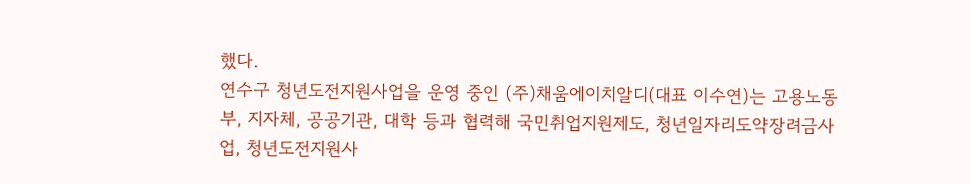했다.
연수구 청년도전지원사업을 운영 중인 (주)채움에이치알디(대표 이수연)는 고용노동부, 지자체, 공공기관, 대학 등과 협력해 국민취업지원제도, 청년일자리도약장려금사업, 청년도전지원사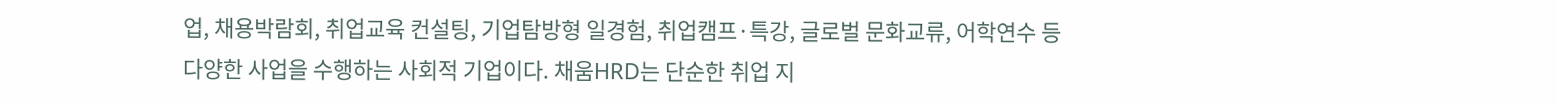업, 채용박람회, 취업교육 컨설팅, 기업탐방형 일경험, 취업캠프·특강, 글로벌 문화교류, 어학연수 등 다양한 사업을 수행하는 사회적 기업이다. 채움HRD는 단순한 취업 지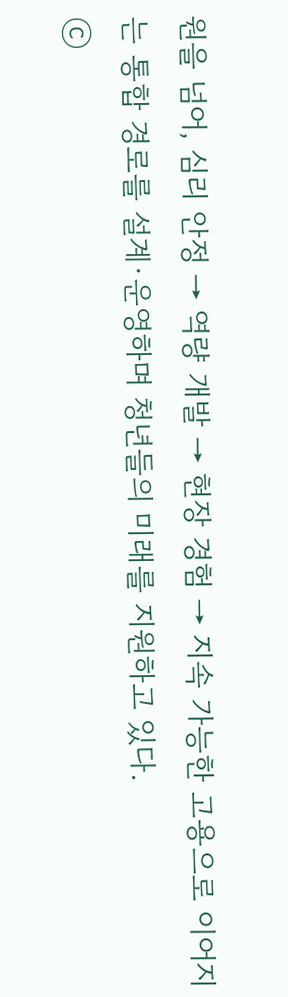원을 넘어, 심리 안정 → 역량 개발 → 현장 경험 → 지속 가능한 고용으로 이어지는 통합 경로를 설계·운영하며 청년들의 미래를 지원하고 있다.
ⓒ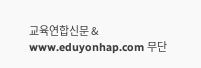교육연합신문 & www.eduyonhap.com 무단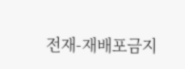전재-재배포금지